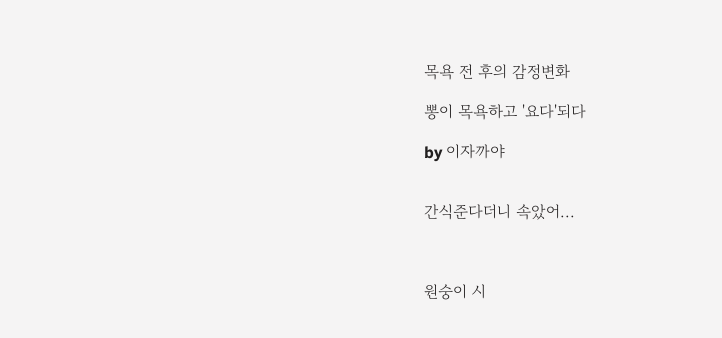목욕 전 후의 감정변화

뽕이 목욕하고 '요다'되다

by 이자까야


간식준다더니 속았어...



원숭이 시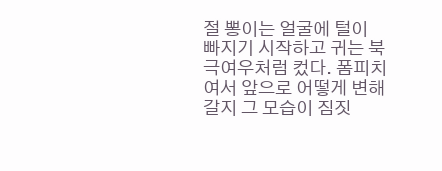절 뽕이는 얼굴에 털이 빠지기 시작하고 귀는 북극여우처럼 컸다. 폼피치여서 앞으로 어떻게 변해갈지 그 모습이 짐짓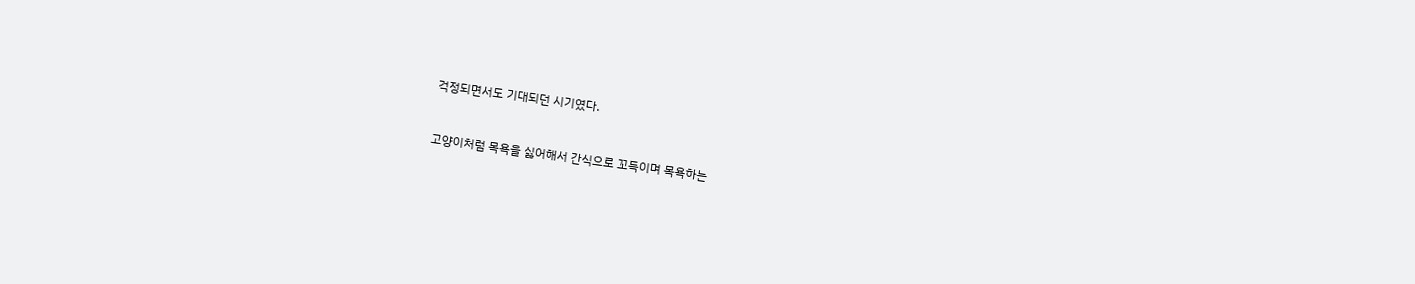걱정되면서도 기대되던 시기였다.


고양이처럼 목욕을 싫어해서 간식으로 꼬득이며 목욕하는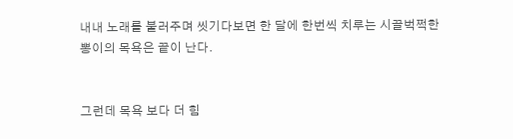내내 노래를 불러주며 씻기다보면 한 달에 한번씩 치루는 시끌벅쩍한 뽕이의 목욕은 끝이 난다.


그런데 목욕 보다 더 힘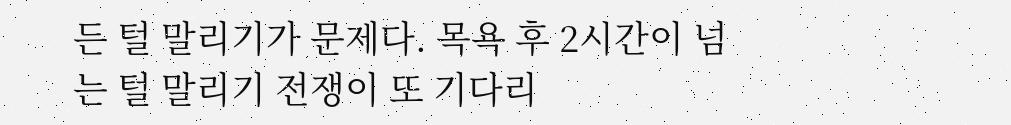든 털 말리기가 문제다. 목욕 후 2시간이 넘는 털 말리기 전쟁이 또 기다리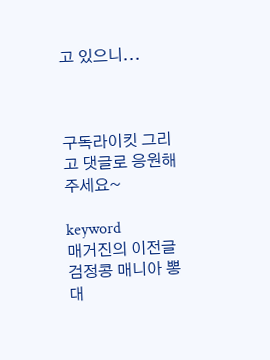고 있으니...



구독라이킷 그리고 댓글로 응원해주세요~

keyword
매거진의 이전글검정콩 매니아 뽕대